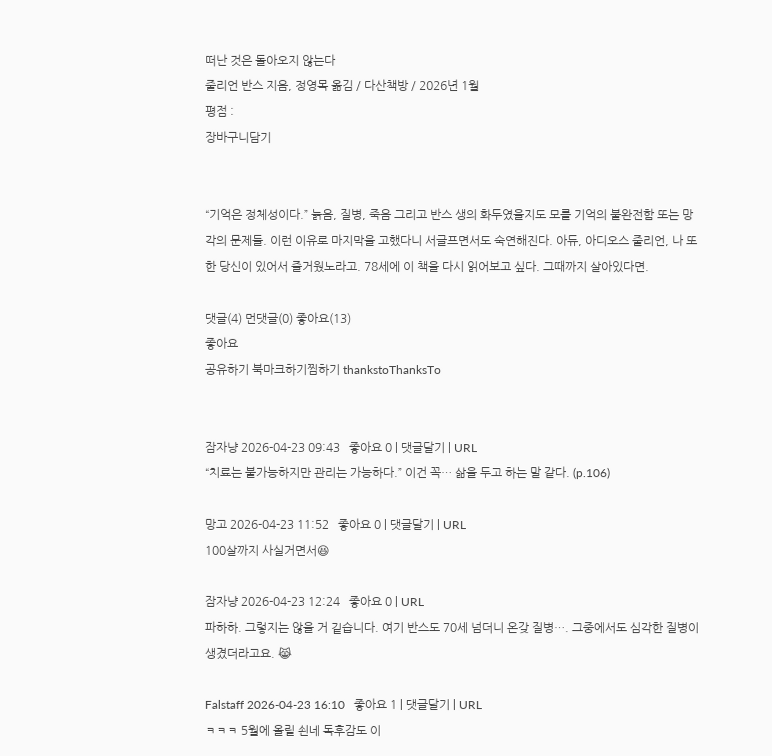떠난 것은 돌아오지 않는다
줄리언 반스 지음, 정영목 옮김 / 다산책방 / 2026년 1월
평점 :
장바구니담기


“기억은 정체성이다.” 늙음, 질병, 죽음 그리고 반스 생의 화두였을지도 모를 기억의 불완전함 또는 망각의 문제들. 이런 이유로 마지막을 고했다니 서글프면서도 숙연해진다. 아듀, 아디오스 줄리언, 나 또한 당신이 있어서 즐거웠노라고. 78세에 이 책을 다시 읽어보고 싶다. 그때까지 살아있다면.

댓글(4) 먼댓글(0) 좋아요(13)
좋아요
공유하기 북마크하기찜하기 thankstoThanksTo


잠자냥 2026-04-23 09:43   좋아요 0 | 댓글달기 | URL
“치료는 불가능하지만 관리는 가능하다.” 이건 꼭… 삶을 두고 하는 말 같다. (p.106)

망고 2026-04-23 11:52   좋아요 0 | 댓글달기 | URL
100살까지 사실거면서😆

잠자냥 2026-04-23 12:24   좋아요 0 | URL
파하하. 그렇지는 않을 거 깉습니다. 여기 반스도 70세 넘더니 온갖 질병…. 그중에서도 심각한 질병이 생겼더라고요. 😹

Falstaff 2026-04-23 16:10   좋아요 1 | 댓글달기 | URL
ㅋㅋㅋ 5월에 올릴 쇤네 독후감도 이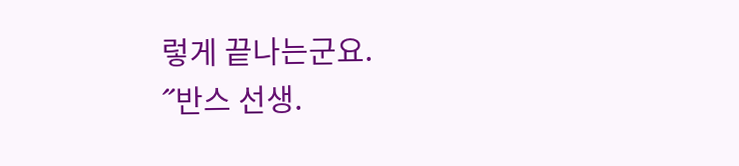렇게 끝나는군요.
˝반스 선생.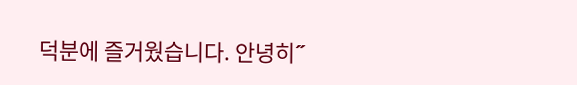덕분에 즐거웠습니다. 안녕히˝